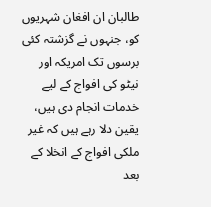طالبان ان افغان شہریوں کو، جنہوں نے گزشتہ کئی برسوں تک امریکہ اور نیٹو کی افواج کے لیے خدمات انجام دی ہیں، یقین دلا رہے ہیں کہ غیر ملکی افواج کے انخلا کے بعد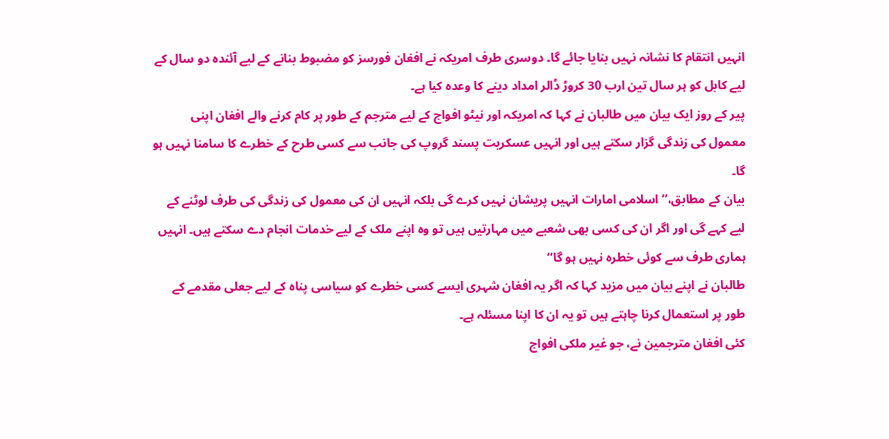انہیں انتقام کا نشانہ نہیں بنایا جائے گا۔ دوسری طرف امریکہ نے افغان فورسز کو مضبوط بنانے کے لیے آئندہ دو سال کے لیے کابل کو ہر سال تین ارب 30 کروڑ ڈالر امداد دینے کا وعدہ کیا ہے۔
پیر کے روز ایک بیان میں طالبان نے کہا کہ امریکہ اور نیٹو افواج کے لیے مترجم کے طور پر کام کرنے والے افغان اپنی معمول کی زندگی گزار سکتے ہیں اور انہیں عسکریت پسند گروپ کی جانب سے کسی طرح کے خطرے کا سامنا نہیں ہو گا۔
بیان کے مطابق،’’اسلامی امارات انہیں پریشان نہیں کرے گی بلکہ انہیں ان کی معمول کی زندگی کی طرف لوٹنے کے لیے کہے گی اور اگر ان کی کسی بھی شعبے میں مہارتیں ہیں تو وہ اپنے ملک کے لیے خدمات انجام دے سکتے ہیں۔ انہیں ہماری طرف سے کوئی خطرہ نہیں ہو گا‘‘
طالبان نے اپنے بیان میں مزید کہا کہ اگر یہ افغان شہری ایسے کسی خطرے کو سیاسی پناہ کے لیے جعلی مقدمے کے طور پر استعمال کرنا چاہتے ہیں تو یہ ان کا اپنا مسئلہ ہے۔
کئی افغان مترجمین نے، جو غیر ملکی افواج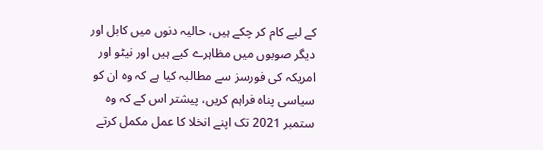کے لیے کام کر چکے ہیں، حالیہ دنوں میں کابل اور دیگر صوبوں میں مظاہرے کیے ہیں اور نیٹو اور امریکہ کی فورسز سے مطالبہ کیا ہے کہ وہ ان کو سیاسی پناہ فراہم کریں، پیشتر اس کے کہ وہ ستمبر 2021 تک اپنے انخلا کا عمل مکمل کرتے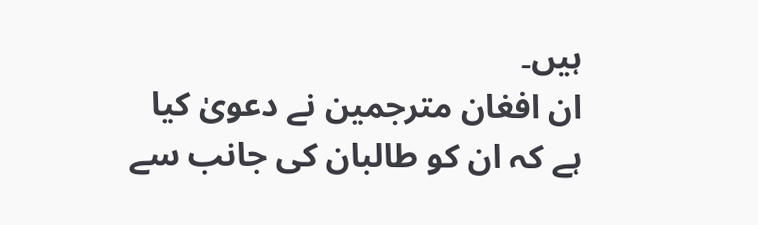ہیں۔
ان افغان مترجمین نے دعویٰ کیا ہے کہ ان کو طالبان کی جانب سے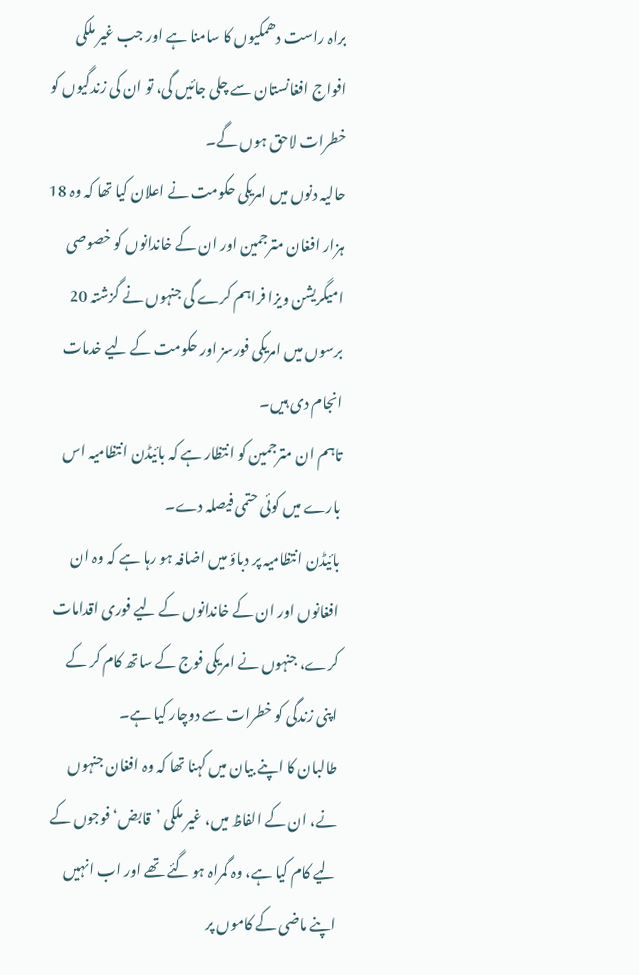براہ راست دھمکیوں کا سامنا ہے اور جب غیر ملکی افواج افغانستان سے چلی جائیں گی، تو ان کی زندگیوں کو خطرات لاحق ہوں گے۔
حالیہ دنوں میں امریکی حکومت نے اعلان کیا تھا کہ وہ 18 ہزار افغان مترجمین اور ان کے خاندانوں کو خصوصی امیگریشن ویزا فراہم کرے گی جنہوں نے گزشتہ 20 برسوں میں امریکی فورسز اور حکومت کے لیے خدمات انجام دی ہیں۔
تاہم ان مترجمین کو انتظار ہے کہ بائیڈن انتظامیہ اس بارے میں کوئی حتمی فیصلہ دے۔
بائیڈن انتظامیہ پر دباؤ میں اضافہ ہو رہا ہے کہ وہ ان افغانوں اور ان کے خاندانوں کے لیے فوری اقدامات کرے، جنہوں نے امریکی فوج کے ساتھ کام کر کے اپنی زندگی کو خطرات سے دوچار کیا ہے۔
طالبان کا اپنے بیان میں کہنا تھا کہ وہ افغان جنہوں نے، ان کے الفاظ میں، غیر ملکی ’قابض‘ فوجوں کے لیے کام کیا ہے، وہ گمراہ ہو گئے تھے اور اب انہیں اپنے ماضی کے کاموں پر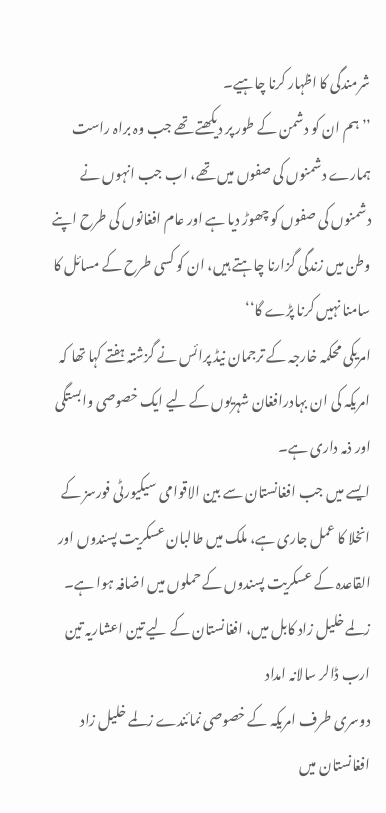شرمندگی کا اظہار کرنا چاہیے۔
’’ ہم ان کو دشمن کے طور پر دیکھتے تھے جب وہ براہ راست ہمارے دشمنوں کی صفوں میں تھے، اب جب انہوں نے دشمنوں کی صفوں کو چھوڑ دیا ہے اور عام افغانوں کی طرح اپنے وطن میں زندگی گزارنا چاہتے ہیں، ان کو کسی طرح کے مسائل کا سامنا نہیں کرنا پڑے گا‘‘
امریکی محکمہ خارجہ کے ترجمان نیڈ پرائس نے گزشتہ ہفتے کہا تھا کہ امریکہ کی ان بہادرافغان شہریوں کے لیے ایک خصوصی وابستگی اور ذمہ داری ہے۔
ایسے میں جب افغانستان سے بین الاقوامی سیکیورٹی فورسز کے انخلا کا عمل جاری ہے، ملک میں طالبان عسکریت پسندوں اور القاعدہ کے عسکریت پسندوں کے حملوں میں اضافہ ہوا ہے۔
زلمے خلیل زاد کابل میں، افغانستان کے لیے تین اعشاریہ تین ارب ڈالر سالانہ امداد
دوسری طرف امریکہ کے خصوصی نمائندے زلمے خلیل زاد افغانستان میں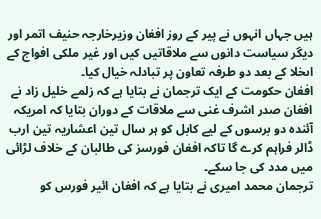ہیں جہاں انہوں نے پیر کے روز افغان وزیرخارجہ حنیف اتمر اور دیگر سیاست دانوں سے ملاقاتیں کیں اور غیر ملکی افواج کے اںخلا کے بعد دو طرفہ تعاون پر تبادلہ خیال کیا۔
افغان حکومت کے ایک ترجمان نے بتایا ہے کہ زلمے خلیل زاد نے افغان صدر اشرف غنی سے ملاقات کے دوران بتایا کہ امریکہ آئندہ دو برسوں کے لیے کابل کو ہر سال تین اعشاریہ تین ارب ڈالر فراہم کرے گا تاکہ افغان فورسز کی طالبان کے خلاف لڑائی میں مدد کی جا سکے۔
ترجمان محمد امیری نے بتایا ہے کہ افغان ائیر فورس کو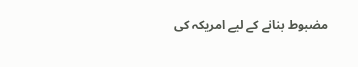مضبوط بنانے کے لیے امریکہ کی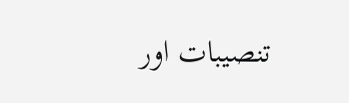تنصیبات اور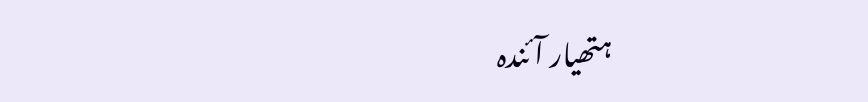ہتھیار آئندہ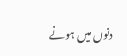دنوں میں ہونے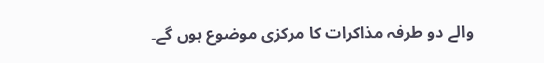والے دو طرفہ مذاکرات کا مرکزی موضوع ہوں گے۔